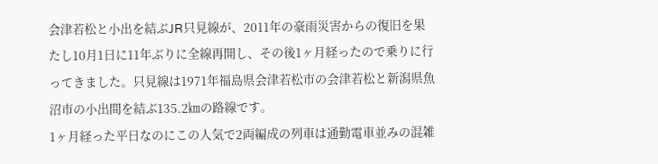会津若松と小出を結ぶJR只見線が、2011年の豪雨災害からの復旧を果たし10月1日に11年ぶりに全線再開し、その後1ヶ月経ったので乗りに行ってきました。只見線は1971年福島県会津若松市の会津若松と新潟県魚沼市の小出間を結ぶ135.2㎞の路線です。
1ヶ月経った平日なのにこの人気で2両編成の列車は通勤電車並みの混雑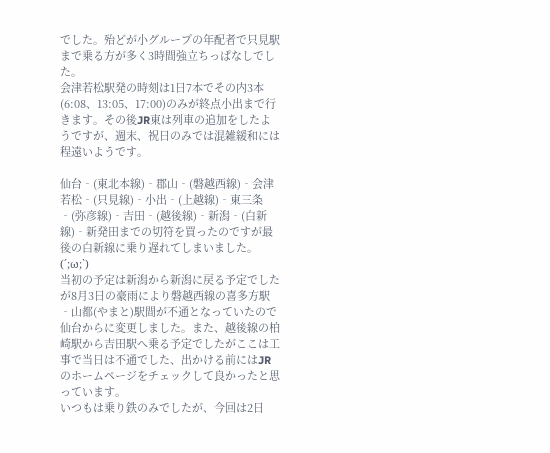でした。殆どが小グループの年配者で只見駅まで乗る方が多く3時間強立ちっぱなしでした。
会津若松駅発の時刻は1日7本でその内3本(6:08、13:05、17:00)のみが終点小出まで行きます。その後JR東は列車の追加をしたようですが、週末、祝日のみでは混雑緩和には程遠いようです。

仙台‐(東北本線)‐郡山‐(磐越西線)‐会津若松‐(只見線)‐小出‐(上越線)‐東三条‐(弥彦線)‐吉田‐(越後線)‐新潟‐(白新線)‐新発田までの切符を買ったのですが最後の白新線に乗り遅れてしまいました。(´;ω;`)
当初の予定は新潟から新潟に戻る予定でしたが8月3日の豪雨により磐越西線の喜多方駅‐山都(やまと)駅間が不通となっていたので仙台からに変更しました。また、越後線の柏崎駅から吉田駅へ乗る予定でしたがここは工事で当日は不通でした、出かける前にはJRのホームページをチェックして良かったと思っています。
いつもは乗り鉄のみでしたが、今回は2日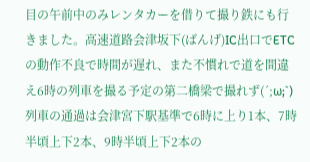目の午前中のみレンタカーを借りて撮り鉄にも行きました。高速道路会津坂下(ばんげ)IC出口でETCの動作不良で時間が遅れ、また不慣れで道を間違え6時の列車を撮る予定の第二橋梁で撮れず(´;ω;`)列車の通過は会津宮下駅基準で6時に上り1本、7時半頃上下2本、9時半頃上下2本の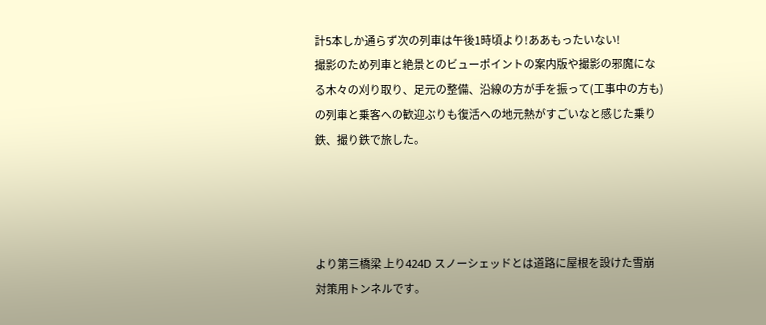計5本しか通らず次の列車は午後1時頃より!ああもったいない!
撮影のため列車と絶景とのビューポイントの案内版や撮影の邪魔になる木々の刈り取り、足元の整備、沿線の方が手を振って(工事中の方も)の列車と乗客への歓迎ぶりも復活への地元熱がすごいなと感じた乗り鉄、撮り鉄で旅した。




より第三橋梁 上り424D スノーシェッドとは道路に屋根を設けた雪崩対策用トンネルです。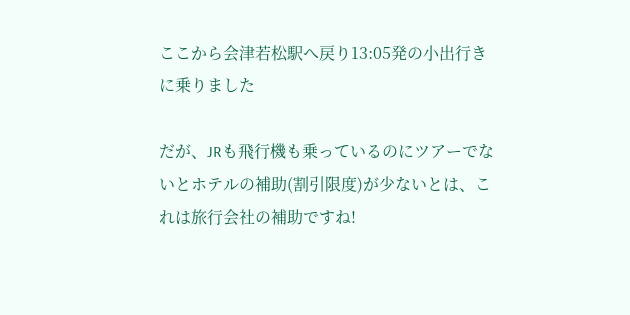ここから会津若松駅へ戻り13:05発の小出行きに乗りました

だが、JRも飛行機も乗っているのにツアーでないとホテルの補助(割引限度)が少ないとは、これは旅行会社の補助ですね!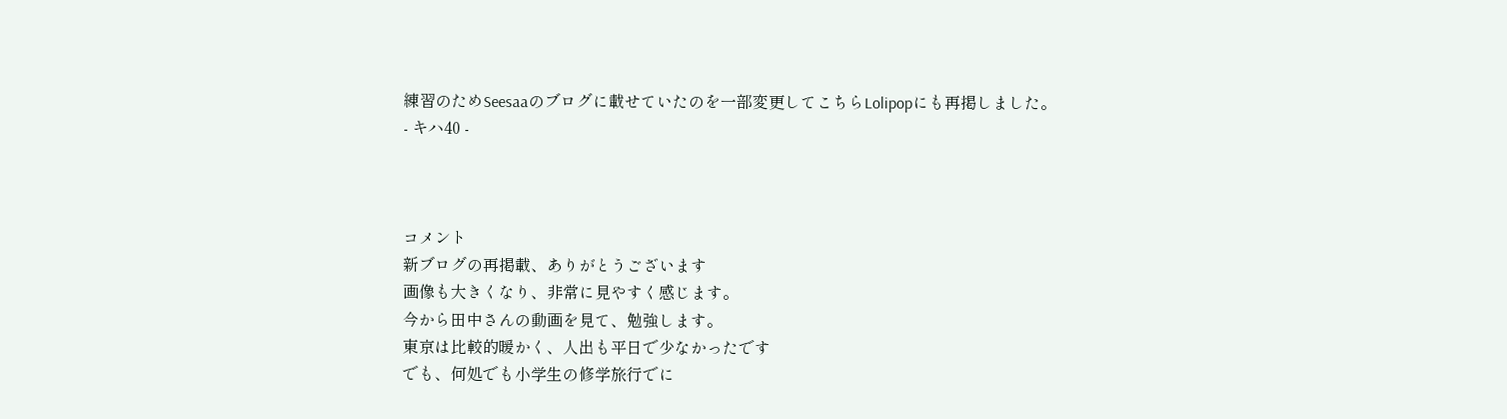練習のためSeesaaのブログに載せていたのを一部変更してこちらLolipopにも再掲しました。
‐ キハ40 ‐



コメント
新ブログの再掲載、ありがとうございます
画像も大きくなり、非常に見やすく感じます。
今から田中さんの動画を見て、勉強します。
東京は比較的暖かく、人出も平日で少なかったです
でも、何処でも小学生の修学旅行でに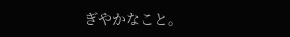ぎやかなこと。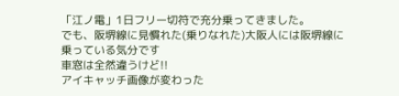「江ノ電」1日フリー切符で充分乗ってきました。
でも、阪堺線に見慣れた(乗りなれた)大阪人には阪堺線に乗っている気分です
車窓は全然違うけど!!
アイキャッチ画像が変わった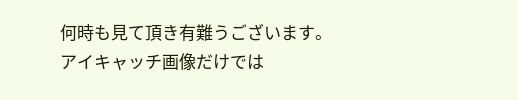何時も見て頂き有難うございます。アイキャッチ画像だけでは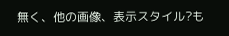無く、他の画像、表示スタイル?も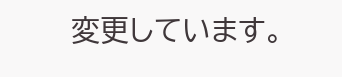変更しています。